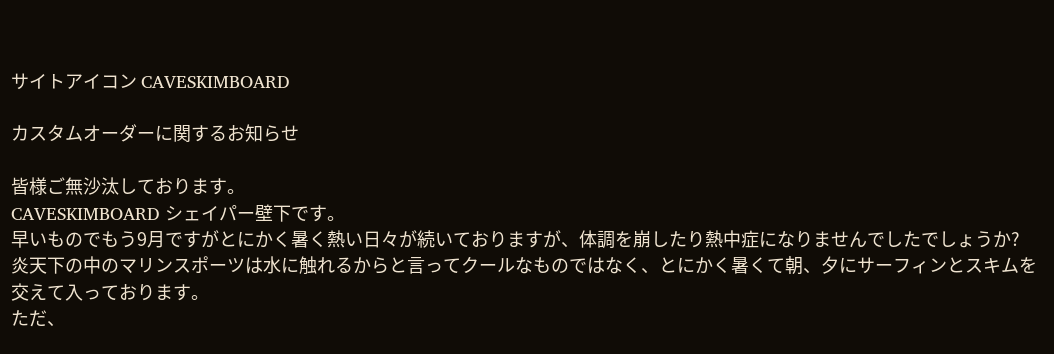サイトアイコン CAVESKIMBOARD

カスタムオーダーに関するお知らせ

皆様ご無沙汰しております。
CAVESKIMBOARD シェイパー壁下です。
早いものでもう9月ですがとにかく暑く熱い日々が続いておりますが、体調を崩したり熱中症になりませんでしたでしょうか?
炎天下の中のマリンスポーツは水に触れるからと言ってクールなものではなく、とにかく暑くて朝、夕にサーフィンとスキムを交えて入っております。
ただ、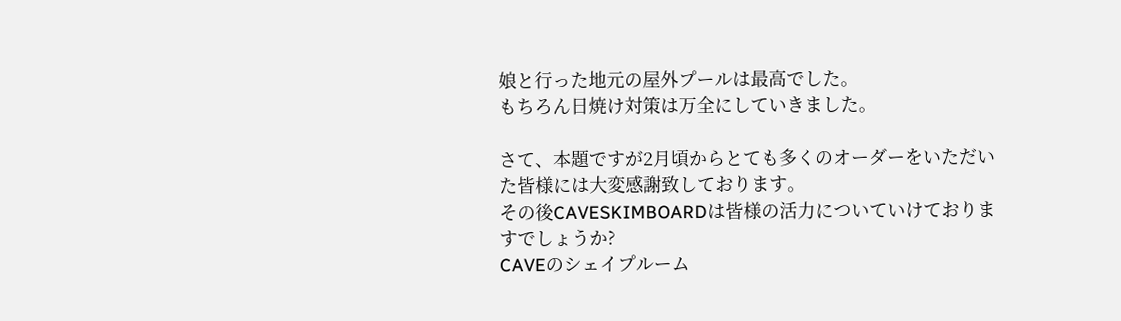娘と行った地元の屋外プールは最高でした。
もちろん日焼け対策は万全にしていきました。

さて、本題ですが2月頃からとても多くのオーダーをいただいた皆様には大変感謝致しております。
その後CAVESKIMBOARDは皆様の活力についていけておりますでしょうか?
CAVEのシェイプルーム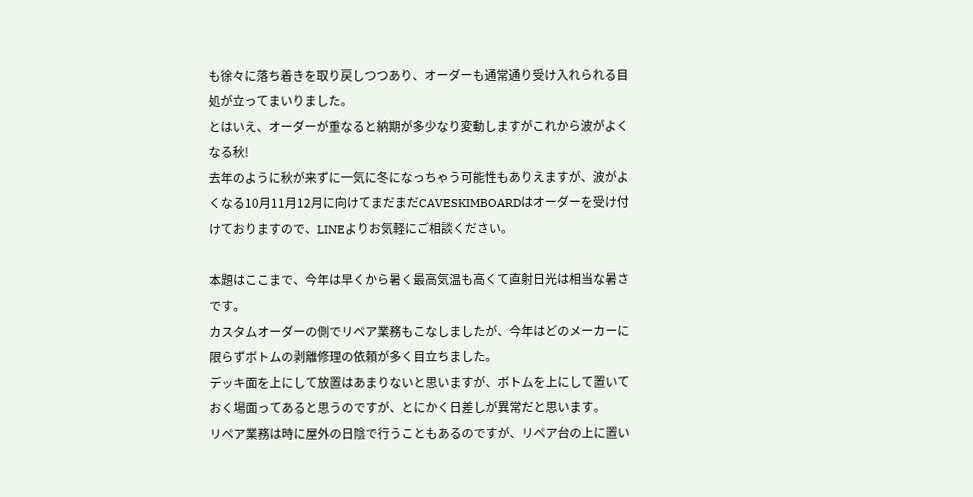も徐々に落ち着きを取り戻しつつあり、オーダーも通常通り受け入れられる目処が立ってまいりました。
とはいえ、オーダーが重なると納期が多少なり変動しますがこれから波がよくなる秋!
去年のように秋が来ずに一気に冬になっちゃう可能性もありえますが、波がよくなる10月11月12月に向けてまだまだCAVESKIMBOARDはオーダーを受け付けておりますので、LINEよりお気軽にご相談ください。

本題はここまで、今年は早くから暑く最高気温も高くて直射日光は相当な暑さです。
カスタムオーダーの側でリペア業務もこなしましたが、今年はどのメーカーに限らずボトムの剥離修理の依頼が多く目立ちました。
デッキ面を上にして放置はあまりないと思いますが、ボトムを上にして置いておく場面ってあると思うのですが、とにかく日差しが異常だと思います。
リペア業務は時に屋外の日陰で行うこともあるのですが、リペア台の上に置い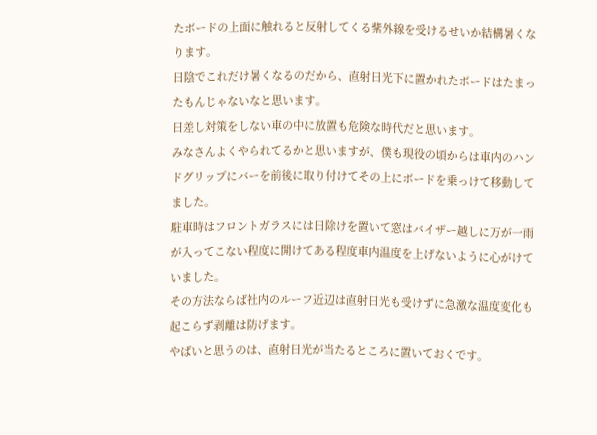たボードの上面に触れると反射してくる紫外線を受けるせいか結構暑くなります。
日陰でこれだけ暑くなるのだから、直射日光下に置かれたボードはたまったもんじゃないなと思います。
日差し対策をしない車の中に放置も危険な時代だと思います。
みなさんよくやられてるかと思いますが、僕も現役の頃からは車内のハンドグリップにバーを前後に取り付けてその上にボードを乗っけて移動してました。
駐車時はフロントガラスには日除けを置いて窓はバイザー越しに万が一雨が入ってこない程度に開けてある程度車内温度を上げないように心がけていました。
その方法ならば社内のルーフ近辺は直射日光も受けずに急激な温度変化も起こらず剥離は防げます。
やばいと思うのは、直射日光が当たるところに置いておくです。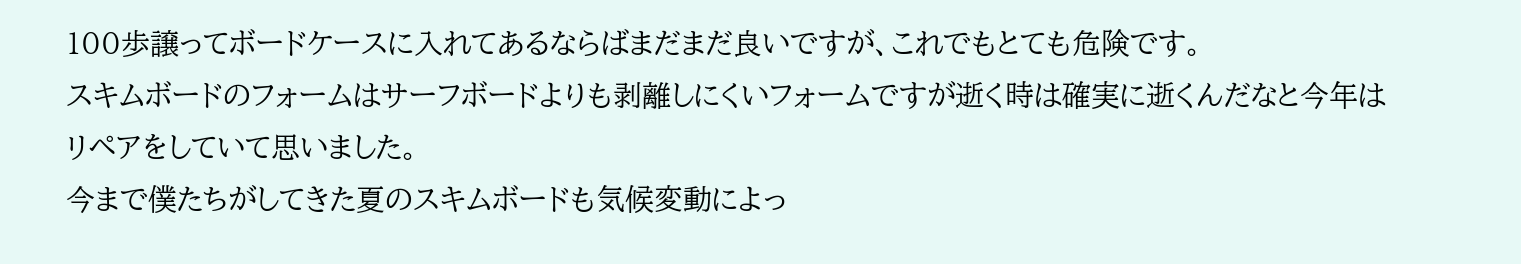100歩譲ってボードケースに入れてあるならばまだまだ良いですが、これでもとても危険です。
スキムボードのフォームはサーフボードよりも剥離しにくいフォームですが逝く時は確実に逝くんだなと今年はリペアをしていて思いました。
今まで僕たちがしてきた夏のスキムボードも気候変動によっ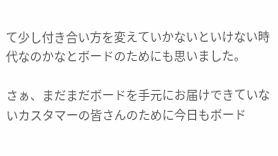て少し付き合い方を変えていかないといけない時代なのかなとボードのためにも思いました。

さぁ、まだまだボードを手元にお届けできていないカスタマーの皆さんのために今日もボード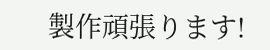製作頑張ります!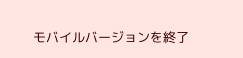モバイルバージョンを終了